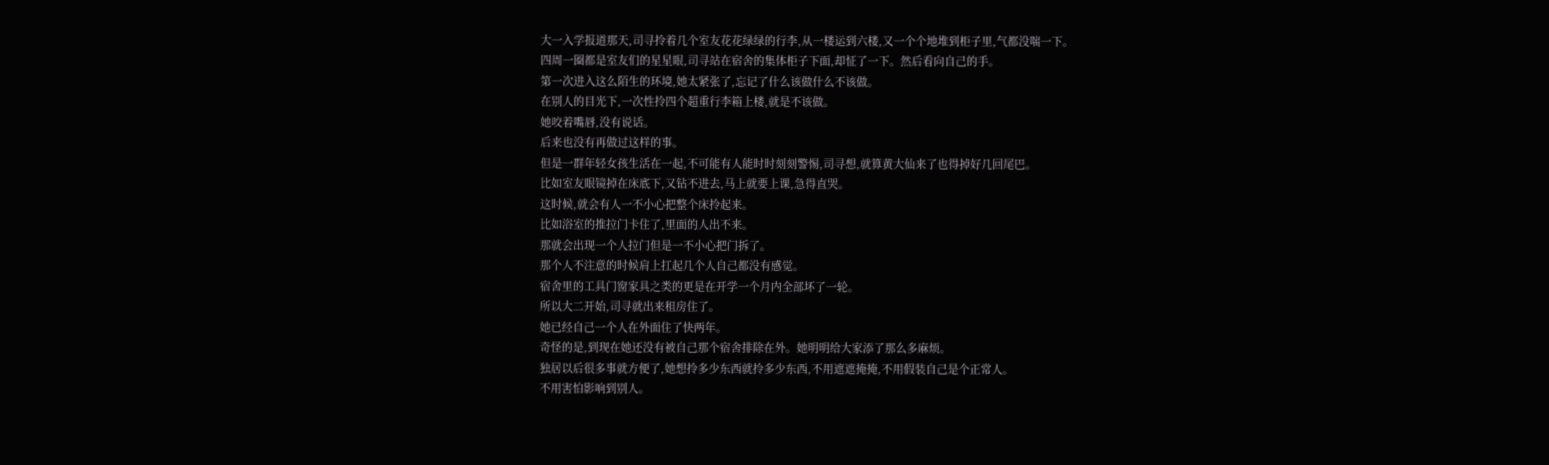大一入学报道那天,司寻拎着几个室友花花绿绿的行李,从一楼运到六楼,又一个个地堆到柜子里,气都没喘一下。
四周一圈都是室友们的星星眼,司寻站在宿舍的集体柜子下面,却怔了一下。然后看向自己的手。
第一次进入这么陌生的环境,她太紧张了,忘记了什么该做什么不该做。
在别人的目光下,一次性拎四个超重行李箱上楼,就是不该做。
她咬着嘴唇,没有说话。
后来也没有再做过这样的事。
但是一群年轻女孩生活在一起,不可能有人能时时刻刻警惕,司寻想,就算黄大仙来了也得掉好几回尾巴。
比如室友眼镜掉在床底下,又钻不进去,马上就要上课,急得直哭。
这时候,就会有人一不小心把整个床拎起来。
比如浴室的推拉门卡住了,里面的人出不来。
那就会出现一个人拉门但是一不小心把门拆了。
那个人不注意的时候肩上扛起几个人自己都没有感觉。
宿舍里的工具门窗家具之类的更是在开学一个月内全部坏了一轮。
所以大二开始,司寻就出来租房住了。
她已经自己一个人在外面住了快两年。
奇怪的是,到现在她还没有被自己那个宿舍排除在外。她明明给大家添了那么多麻烦。
独居以后很多事就方便了,她想拎多少东西就拎多少东西,不用遮遮掩掩,不用假装自己是个正常人。
不用害怕影响到别人。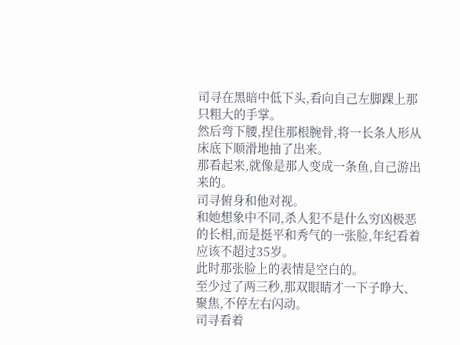司寻在黑暗中低下头,看向自己左脚踝上那只粗大的手掌。
然后弯下腰,捏住那根腕骨,将一长条人形从床底下顺滑地抽了出来。
那看起来,就像是那人变成一条鱼,自己游出来的。
司寻俯身和他对视。
和她想象中不同,杀人犯不是什么穷凶极恶的长相,而是挺平和秀气的一张脸,年纪看着应该不超过35岁。
此时那张脸上的表情是空白的。
至少过了两三秒,那双眼睛才一下子睁大、聚焦,不停左右闪动。
司寻看着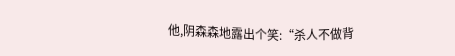他,阴森森地露出个笑:“杀人不做背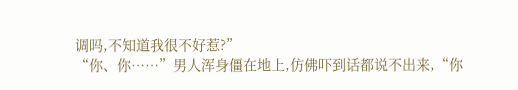调吗,不知道我很不好惹?”
“你、你……”男人浑身僵在地上,仿佛吓到话都说不出来,“你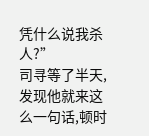凭什么说我杀人?”
司寻等了半天,发现他就来这么一句话,顿时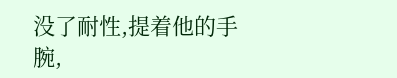没了耐性,提着他的手腕,